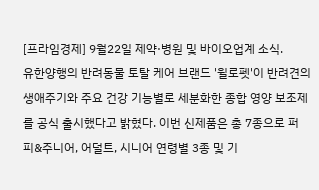[프라임경제] 9월22일 제약·병원 및 바이오업계 소식.
유한양행의 반려동물 토탈 케어 브랜드 '윌로펫'이 반려견의 생애주기와 주요 건강 기능별로 세분화한 종합 영양 보조제를 공식 출시했다고 밝혔다. 이번 신제품은 총 7종으로 퍼피&주니어, 어덜트, 시니어 연령별 3종 및 기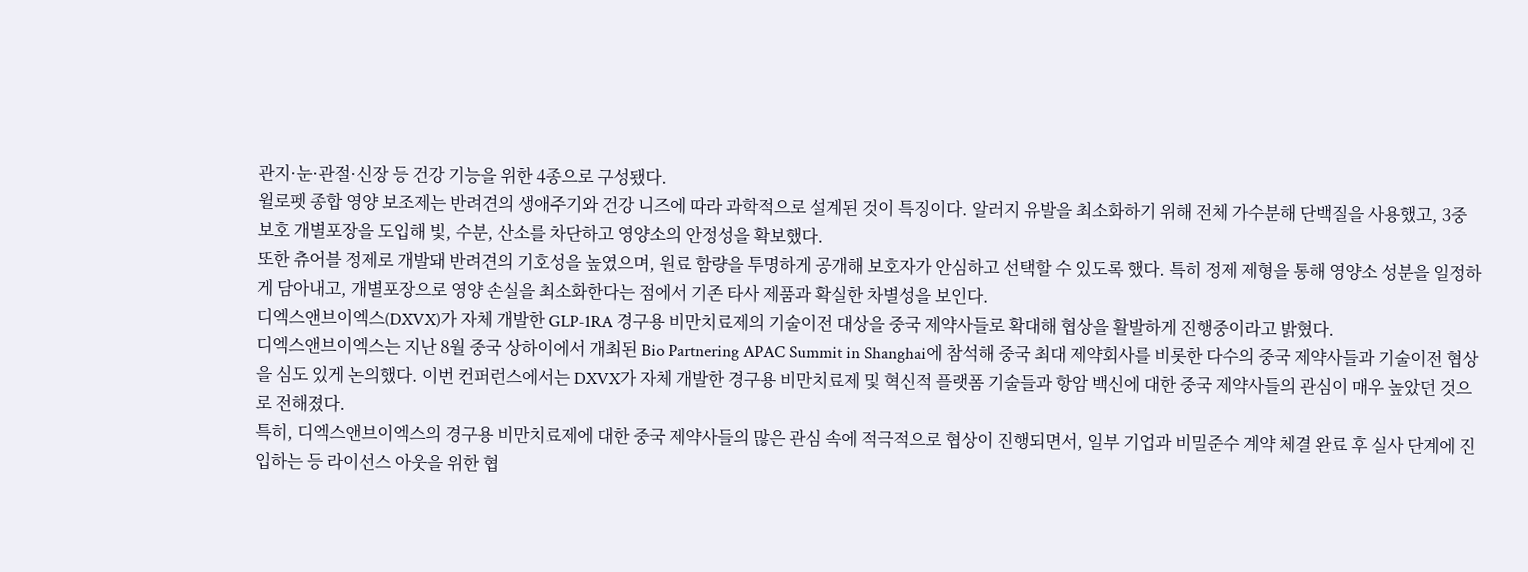관지·눈·관절·신장 등 건강 기능을 위한 4종으로 구성됐다.
윌로펫 종합 영양 보조제는 반려견의 생애주기와 건강 니즈에 따라 과학적으로 설계된 것이 특징이다. 알러지 유발을 최소화하기 위해 전체 가수분해 단백질을 사용했고, 3중 보호 개별포장을 도입해 빛, 수분, 산소를 차단하고 영양소의 안정성을 확보했다.
또한 츄어블 정제로 개발돼 반려견의 기호성을 높였으며, 원료 함량을 투명하게 공개해 보호자가 안심하고 선택할 수 있도록 했다. 특히 정제 제형을 통해 영양소 성분을 일정하게 담아내고, 개별포장으로 영양 손실을 최소화한다는 점에서 기존 타사 제품과 확실한 차별성을 보인다.
디엑스앤브이엑스(DXVX)가 자체 개발한 GLP-1RA 경구용 비만치료제의 기술이전 대상을 중국 제약사들로 확대해 협상을 활발하게 진행중이라고 밝혔다.
디엑스앤브이엑스는 지난 8월 중국 상하이에서 개최된 Bio Partnering APAC Summit in Shanghai에 참석해 중국 최대 제약회사를 비롯한 다수의 중국 제약사들과 기술이전 협상을 심도 있게 논의했다. 이번 컨퍼런스에서는 DXVX가 자체 개발한 경구용 비만치료제 및 혁신적 플랫폼 기술들과 항암 백신에 대한 중국 제약사들의 관심이 매우 높았던 것으로 전해졌다.
특히, 디엑스앤브이엑스의 경구용 비만치료제에 대한 중국 제약사들의 많은 관심 속에 적극적으로 협상이 진행되면서, 일부 기업과 비밀준수 계약 체결 완료 후 실사 단계에 진입하는 등 라이선스 아웃을 위한 협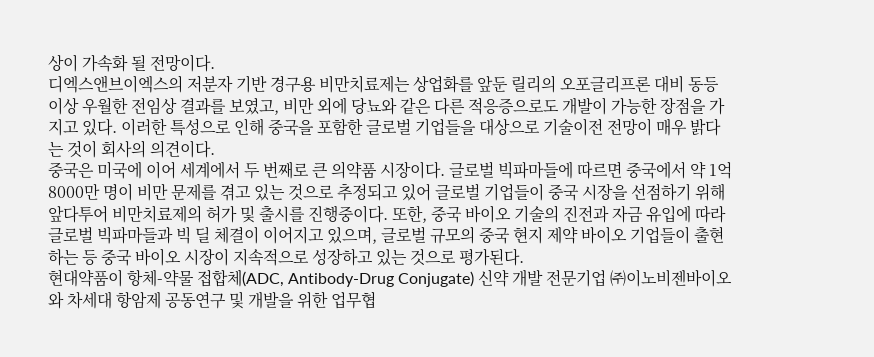상이 가속화 될 전망이다.
디엑스앤브이엑스의 저분자 기반 경구용 비만치료제는 상업화를 앞둔 릴리의 오포글리프론 대비 동등 이상 우월한 전임상 결과를 보였고, 비만 외에 당뇨와 같은 다른 적응증으로도 개발이 가능한 장점을 가지고 있다. 이러한 특성으로 인해 중국을 포함한 글로벌 기업들을 대상으로 기술이전 전망이 매우 밝다는 것이 회사의 의견이다.
중국은 미국에 이어 세계에서 두 번째로 큰 의약품 시장이다. 글로벌 빅파마들에 따르면 중국에서 약 1억8000만 명이 비만 문제를 겪고 있는 것으로 추정되고 있어 글로벌 기업들이 중국 시장을 선점하기 위해 앞다투어 비만치료제의 허가 및 출시를 진행중이다. 또한, 중국 바이오 기술의 진전과 자금 유입에 따라 글로벌 빅파마들과 빅 딜 체결이 이어지고 있으며, 글로벌 규모의 중국 현지 제약 바이오 기업들이 출현하는 등 중국 바이오 시장이 지속적으로 성장하고 있는 것으로 평가된다.
현대약품이 항체-약물 접합체(ADC, Antibody-Drug Conjugate) 신약 개발 전문기업 ㈜이노비젠바이오와 차세대 항암제 공동연구 및 개발을 위한 업무협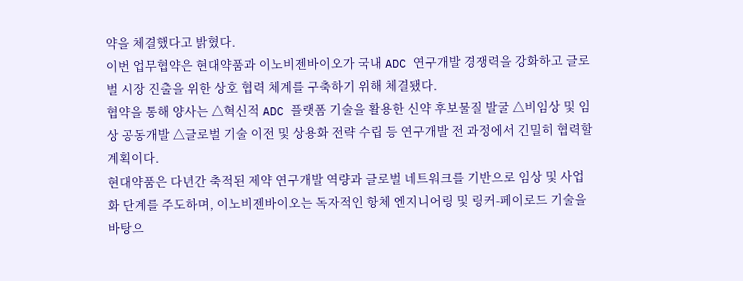약을 체결했다고 밝혔다.
이번 업무협약은 현대약품과 이노비젠바이오가 국내 ADC 연구개발 경쟁력을 강화하고 글로벌 시장 진출을 위한 상호 협력 체계를 구축하기 위해 체결됐다.
협약을 통해 양사는 △혁신적 ADC 플랫폼 기술을 활용한 신약 후보물질 발굴 △비임상 및 임상 공동개발 △글로벌 기술 이전 및 상용화 전략 수립 등 연구개발 전 과정에서 긴밀히 협력할 계획이다.
현대약품은 다년간 축적된 제약 연구개발 역량과 글로벌 네트워크를 기반으로 임상 및 사업화 단계를 주도하며, 이노비젠바이오는 독자적인 항체 엔지니어링 및 링커-페이로드 기술을 바탕으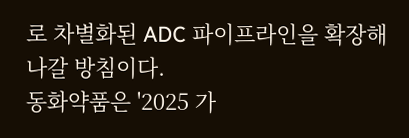로 차별화된 ADC 파이프라인을 확장해 나갈 방침이다.
동화약품은 '2025 가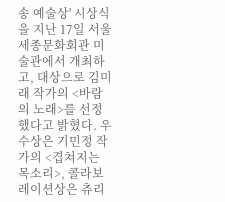송 예술상' 시상식을 지난 17일 서울 세종문화회관 미술관에서 개최하고, 대상으로 김미래 작가의 <바람의 노래>를 선정했다고 밝혔다. 우수상은 기민정 작가의 <겹쳐지는 목소리>, 콜라보레이션상은 츄리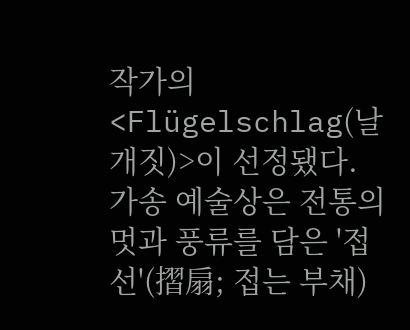작가의 <Flügelschlag(날개짓)>이 선정됐다.
가송 예술상은 전통의 멋과 풍류를 담은 '접선'(摺扇; 접는 부채)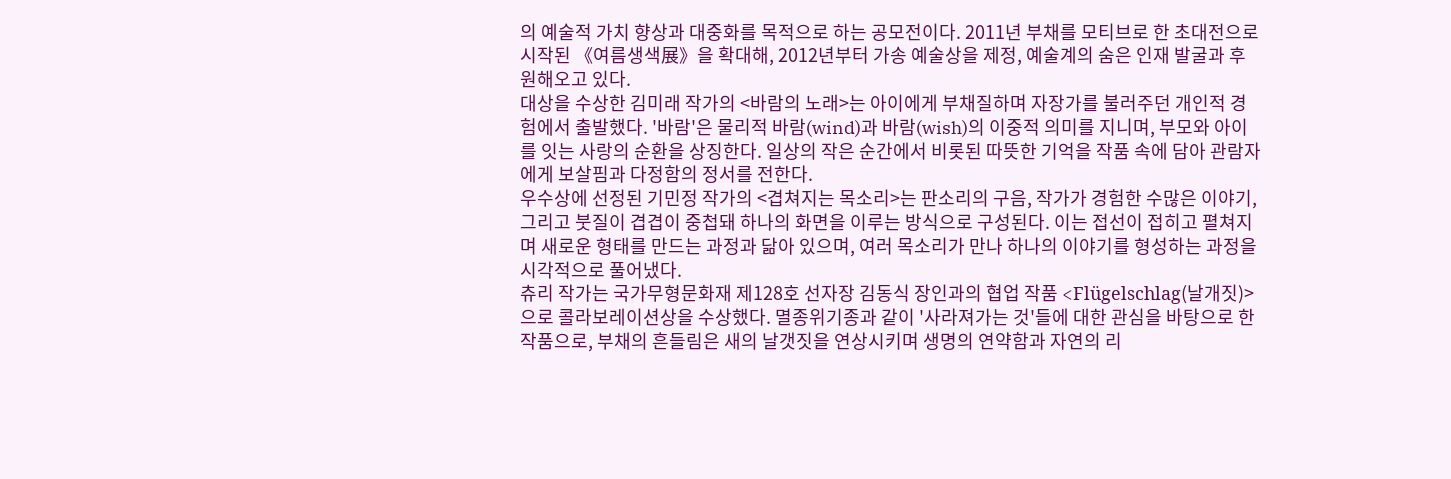의 예술적 가치 향상과 대중화를 목적으로 하는 공모전이다. 2011년 부채를 모티브로 한 초대전으로 시작된 《여름생색展》을 확대해, 2012년부터 가송 예술상을 제정, 예술계의 숨은 인재 발굴과 후원해오고 있다.
대상을 수상한 김미래 작가의 <바람의 노래>는 아이에게 부채질하며 자장가를 불러주던 개인적 경험에서 출발했다. '바람'은 물리적 바람(wind)과 바람(wish)의 이중적 의미를 지니며, 부모와 아이를 잇는 사랑의 순환을 상징한다. 일상의 작은 순간에서 비롯된 따뜻한 기억을 작품 속에 담아 관람자에게 보살핌과 다정함의 정서를 전한다.
우수상에 선정된 기민정 작가의 <겹쳐지는 목소리>는 판소리의 구음, 작가가 경험한 수많은 이야기, 그리고 붓질이 겹겹이 중첩돼 하나의 화면을 이루는 방식으로 구성된다. 이는 접선이 접히고 펼쳐지며 새로운 형태를 만드는 과정과 닮아 있으며, 여러 목소리가 만나 하나의 이야기를 형성하는 과정을 시각적으로 풀어냈다.
츄리 작가는 국가무형문화재 제128호 선자장 김동식 장인과의 협업 작품 <Flügelschlag(날개짓)>으로 콜라보레이션상을 수상했다. 멸종위기종과 같이 '사라져가는 것'들에 대한 관심을 바탕으로 한 작품으로, 부채의 흔들림은 새의 날갯짓을 연상시키며 생명의 연약함과 자연의 리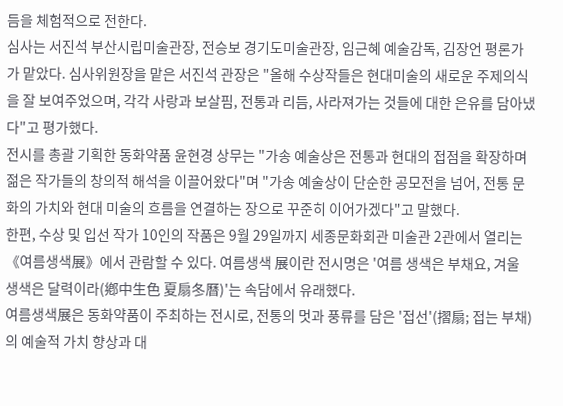듬을 체험적으로 전한다.
심사는 서진석 부산시립미술관장, 전승보 경기도미술관장, 임근혜 예술감독, 김장언 평론가가 맡았다. 심사위원장을 맡은 서진석 관장은 "올해 수상작들은 현대미술의 새로운 주제의식을 잘 보여주었으며, 각각 사랑과 보살핌, 전통과 리듬, 사라져가는 것들에 대한 은유를 담아냈다"고 평가했다.
전시를 총괄 기획한 동화약품 윤현경 상무는 "가송 예술상은 전통과 현대의 접점을 확장하며 젊은 작가들의 창의적 해석을 이끌어왔다"며 "가송 예술상이 단순한 공모전을 넘어, 전통 문화의 가치와 현대 미술의 흐름을 연결하는 장으로 꾸준히 이어가겠다"고 말했다.
한편, 수상 및 입선 작가 10인의 작품은 9월 29일까지 세종문화회관 미술관 2관에서 열리는 《여름생색展》에서 관람할 수 있다. 여름생색 展이란 전시명은 '여름 생색은 부채요, 겨울 생색은 달력이라(鄕中生色 夏扇冬曆)'는 속담에서 유래했다.
여름생색展은 동화약품이 주최하는 전시로, 전통의 멋과 풍류를 담은 '접선'(摺扇; 접는 부채)의 예술적 가치 향상과 대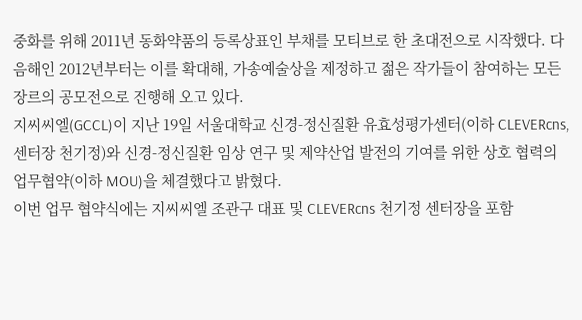중화를 위해 2011년 동화약품의 등록상표인 부채를 모티브로 한 초대전으로 시작했다. 다음해인 2012년부터는 이를 확대해, 가송예술상을 제정하고 젊은 작가들이 참여하는 모든 장르의 공모전으로 진행해 오고 있다.
지씨씨엘(GCCL)이 지난 19일 서울대학교 신경-정신질환 유효성평가센터(이하 CLEVERcns, 센터장 천기정)와 신경-정신질환 임상 연구 및 제약산업 발전의 기여를 위한 상호 협력의 업무협약(이하 MOU)을 체결했다고 밝혔다.
이번 업무 협약식에는 지씨씨엘 조관구 대표 및 CLEVERcns 천기정 센터장을 포함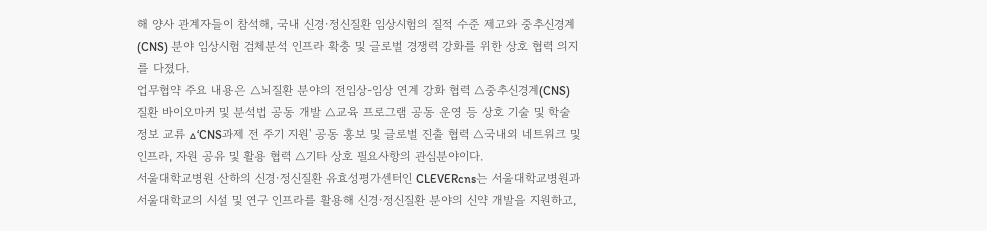해 양사 관계자들이 참석해, 국내 신경·정신질환 임상시험의 질적 수준 제고와 중추신경계(CNS) 분야 임상시험 검체분석 인프라 확충 및 글로벌 경쟁력 강화를 위한 상호 협력 의지를 다졌다.
업무협약 주요 내용은 △뇌질환 분야의 전임상-임상 연계 강화 협력 △중추신경계(CNS) 질환 바이오마커 및 분석법 공동 개발 △교육 프로그램 공동 운영 등 상호 기술 및 학술 정보 교류 △‘CNS과제 전 주기 지원' 공동 홍보 및 글로벌 진출 협력 △국내외 네트워크 및 인프라, 자원 공유 및 활용 협력 △기타 상호 필요사항의 관심분야이다.
서울대학교병원 산하의 신경·정신질환 유효성평가센터인 CLEVERcns는 서울대학교병원과 서울대학교의 시설 및 연구 인프라를 활용해 신경·정신질환 분야의 신약 개발을 지원하고,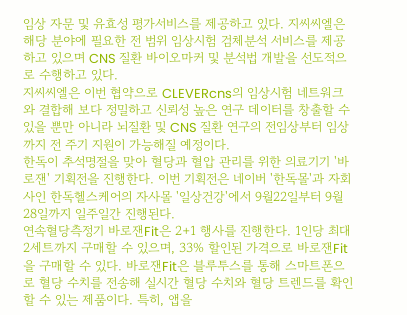임상 자문 및 유효성 평가서비스를 제공하고 있다. 지씨씨엘은 해당 분야에 필요한 전 범위 임상시험 검체분석 서비스를 제공하고 있으며 CNS 질환 바이오마커 및 분석법 개발을 선도적으로 수행하고 있다.
지씨씨엘은 이번 협약으로 CLEVERcns의 임상시험 네트워크와 결합해 보다 정밀하고 신뢰성 높은 연구 데이터를 창출할 수 있을 뿐만 아니라 뇌질환 및 CNS 질환 연구의 전임상부터 임상까지 전 주기 지원이 가능해질 예정이다.
한독이 추석명절을 맞아 혈당과 혈압 관리를 위한 의료기기 '바로잰' 기획전을 진행한다. 이번 기획전은 네이버 '한독몰'과 자회사인 한독헬스케어의 자사몰 '일상건강'에서 9월22일부터 9월28일까지 일주일간 진행된다.
연속혈당측정기 바로잰Fit은 2+1 행사를 진행한다. 1인당 최대 2세트까지 구매할 수 있으며, 33% 할인된 가격으로 바로잰Fit을 구매할 수 있다. 바로잰Fit은 블루투스를 통해 스마트폰으로 혈당 수치를 전송해 실시간 혈당 수치와 혈당 트렌드를 확인할 수 있는 제품이다. 특히, 앱을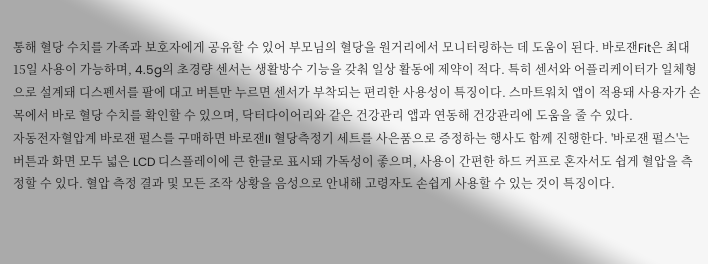통해 혈당 수치를 가족과 보호자에게 공유할 수 있어 부모님의 혈당을 원거리에서 모니터링하는 데 도움이 된다. 바로잰Fit은 최대 15일 사용이 가능하며, 4.5g의 초경량 센서는 생활방수 기능을 갖춰 일상 활동에 제약이 적다. 특히 센서와 어플리케이터가 일체형으로 설계돼 디스펜서를 팔에 대고 버튼만 누르면 센서가 부착되는 편리한 사용성이 특징이다. 스마트워치 앱이 적용돼 사용자가 손목에서 바로 혈당 수치를 확인할 수 있으며, 닥터다이어리와 같은 건강관리 앱과 연동해 건강관리에 도움을 줄 수 있다.
자동전자혈압계 바로잰 펄스를 구매하면 바로잰II 혈당측정기 세트를 사은품으로 증정하는 행사도 함께 진행한다. '바로잰 펄스'는 버튼과 화면 모두 넓은 LCD 디스플레이에 큰 한글로 표시돼 가독성이 좋으며, 사용이 간편한 하드 커프로 혼자서도 쉽게 혈압을 측정할 수 있다. 혈압 측정 결과 및 모든 조작 상황을 음성으로 안내해 고령자도 손쉽게 사용할 수 있는 것이 특징이다.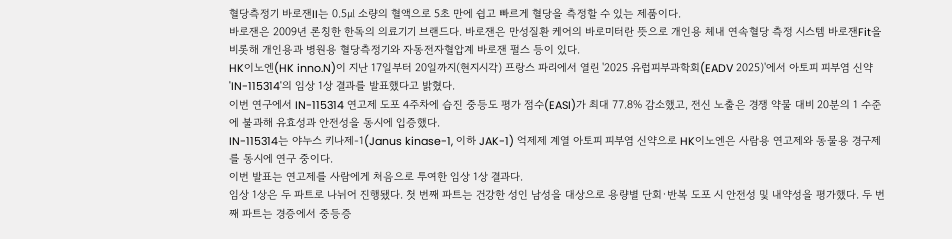혈당측정기 바로잰II는 0.5㎕ 소량의 혈액으로 5초 만에 쉽고 빠르게 혈당을 측정할 수 있는 제품이다.
바로잰은 2009년 론칭한 한독의 의료기기 브랜드다. 바로잰은 만성질환 케어의 바로미터란 뜻으로 개인용 체내 연속혈당 측정 시스템 바로잰Fit을 비롯해 개인용과 병원용 혈당측정기와 자동전자혈압계 바로잰 펄스 등이 있다.
HK이노엔(HK inno.N)이 지난 17일부터 20일까지(현지시각) 프랑스 파리에서 열린 '2025 유럽피부과학회(EADV 2025)'에서 아토피 피부염 신약 'IN-115314'의 임상 1상 결과를 발표했다고 밝혔다.
이번 연구에서 IN-115314 연고제 도포 4주차에 습진 중등도 평가 점수(EASI)가 최대 77.8% 감소했고, 전신 노출은 경쟁 약물 대비 20분의 1 수준에 불과해 유효성과 안전성을 동시에 입증했다.
IN-115314는 야누스 키나제-1(Janus kinase-1, 이하 JAK-1) 억제제 계열 아토피 피부염 신약으로 HK이노엔은 사람용 연고제와 동물용 경구제를 동시에 연구 중이다.
이번 발표는 연고제를 사람에게 처음으로 투여한 임상 1상 결과다.
임상 1상은 두 파트로 나뉘어 진행됐다. 첫 번째 파트는 건강한 성인 남성을 대상으로 용량별 단회·반복 도포 시 안전성 및 내약성을 평가했다. 두 번째 파트는 경증에서 중등증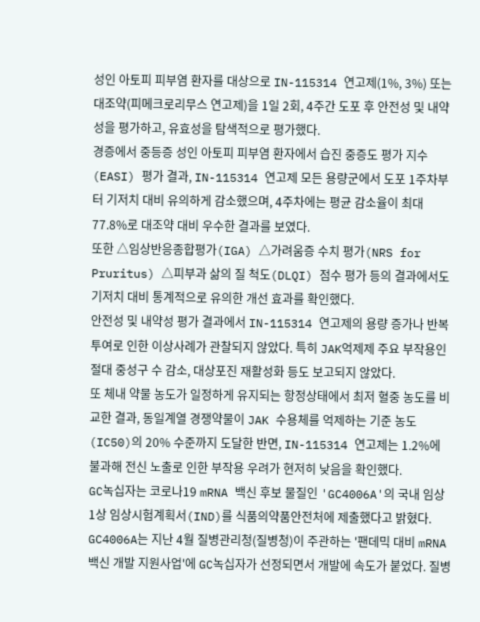성인 아토피 피부염 환자를 대상으로 IN-115314 연고제(1%, 3%) 또는 대조약(피메크로리무스 연고제)을 1일 2회, 4주간 도포 후 안전성 및 내약성을 평가하고, 유효성을 탐색적으로 평가했다.
경증에서 중등증 성인 아토피 피부염 환자에서 습진 중증도 평가 지수(EASI) 평가 결과, IN-115314 연고제 모든 용량군에서 도포 1주차부터 기저치 대비 유의하게 감소했으며, 4주차에는 평균 감소율이 최대 77.8%로 대조약 대비 우수한 결과를 보였다.
또한 △임상반응종합평가(IGA) △가려움증 수치 평가(NRS for Pruritus) △피부과 삶의 질 척도(DLQI) 점수 평가 등의 결과에서도 기저치 대비 통계적으로 유의한 개선 효과를 확인했다.
안전성 및 내약성 평가 결과에서 IN-115314 연고제의 용량 증가나 반복 투여로 인한 이상사례가 관찰되지 않았다. 특히 JAK억제제 주요 부작용인 절대 중성구 수 감소, 대상포진 재활성화 등도 보고되지 않았다.
또 체내 약물 농도가 일정하게 유지되는 항정상태에서 최저 혈중 농도를 비교한 결과, 동일계열 경쟁약물이 JAK 수용체를 억제하는 기준 농도(IC50)의 20% 수준까지 도달한 반면, IN-115314 연고제는 1.2%에 불과해 전신 노출로 인한 부작용 우려가 현저히 낮음을 확인했다.
GC녹십자는 코로나19 mRNA 백신 후보 물질인 'GC4006A'의 국내 임상 1상 임상시험계획서(IND)를 식품의약품안전처에 제출했다고 밝혔다.
GC4006A는 지난 4월 질병관리청(질병청)이 주관하는 '팬데믹 대비 mRNA 백신 개발 지원사업'에 GC녹십자가 선정되면서 개발에 속도가 붙었다. 질병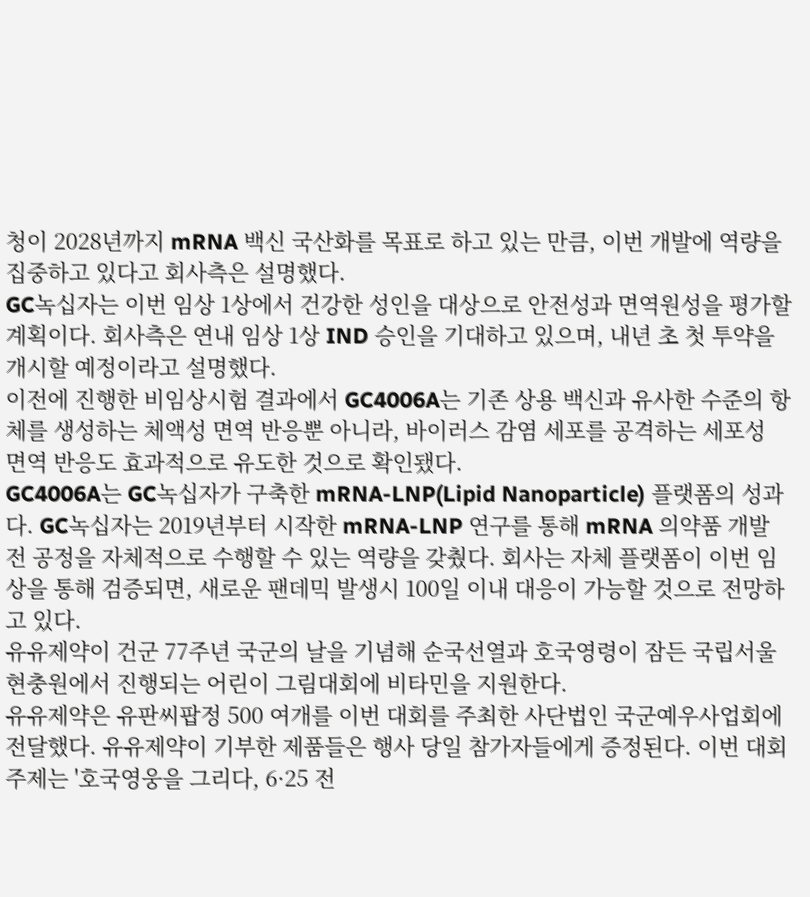청이 2028년까지 mRNA 백신 국산화를 목표로 하고 있는 만큼, 이번 개발에 역량을 집중하고 있다고 회사측은 설명했다.
GC녹십자는 이번 임상 1상에서 건강한 성인을 대상으로 안전성과 면역원성을 평가할 계획이다. 회사측은 연내 임상 1상 IND 승인을 기대하고 있으며, 내년 초 첫 투약을 개시할 예정이라고 설명했다.
이전에 진행한 비임상시험 결과에서 GC4006A는 기존 상용 백신과 유사한 수준의 항체를 생성하는 체액성 면역 반응뿐 아니라, 바이러스 감염 세포를 공격하는 세포성 면역 반응도 효과적으로 유도한 것으로 확인됐다.
GC4006A는 GC녹십자가 구축한 mRNA-LNP(Lipid Nanoparticle) 플랫폼의 성과다. GC녹십자는 2019년부터 시작한 mRNA-LNP 연구를 통해 mRNA 의약품 개발 전 공정을 자체적으로 수행할 수 있는 역량을 갖췄다. 회사는 자체 플랫폼이 이번 임상을 통해 검증되면, 새로운 팬데믹 발생시 100일 이내 대응이 가능할 것으로 전망하고 있다.
유유제약이 건군 77주년 국군의 날을 기념해 순국선열과 호국영령이 잠든 국립서울현충원에서 진행되는 어린이 그림대회에 비타민을 지원한다.
유유제약은 유판씨팝정 500 여개를 이번 대회를 주최한 사단법인 국군예우사업회에 전달했다. 유유제약이 기부한 제품들은 행사 당일 참가자들에게 증정된다. 이번 대회 주제는 '호국영웅을 그리다, 6·25 전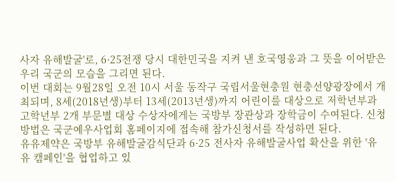사자 유해발굴'로, 6·25전쟁 당시 대한민국을 지켜 낸 호국영웅과 그 뜻을 이어받은 우리 국군의 모습을 그리면 된다.
이번 대회는 9월28일 오전 10시 서울 동작구 국립서울현충원 현충선양광장에서 개최되며, 8세(2018년생)부터 13세(2013년생)까지 어린이를 대상으로 저학년부과 고학년부 2개 부문별 대상 수상자에게는 국방부 장관상과 장학금이 수여된다. 신청 방법은 국군예우사업회 홈페이지에 접속해 참가신청서를 작성하면 된다.
유유제약은 국방부 유해발굴감식단과 6·25 전사자 유해발굴사업 확산을 위한 '유유 캠페인'을 협업하고 있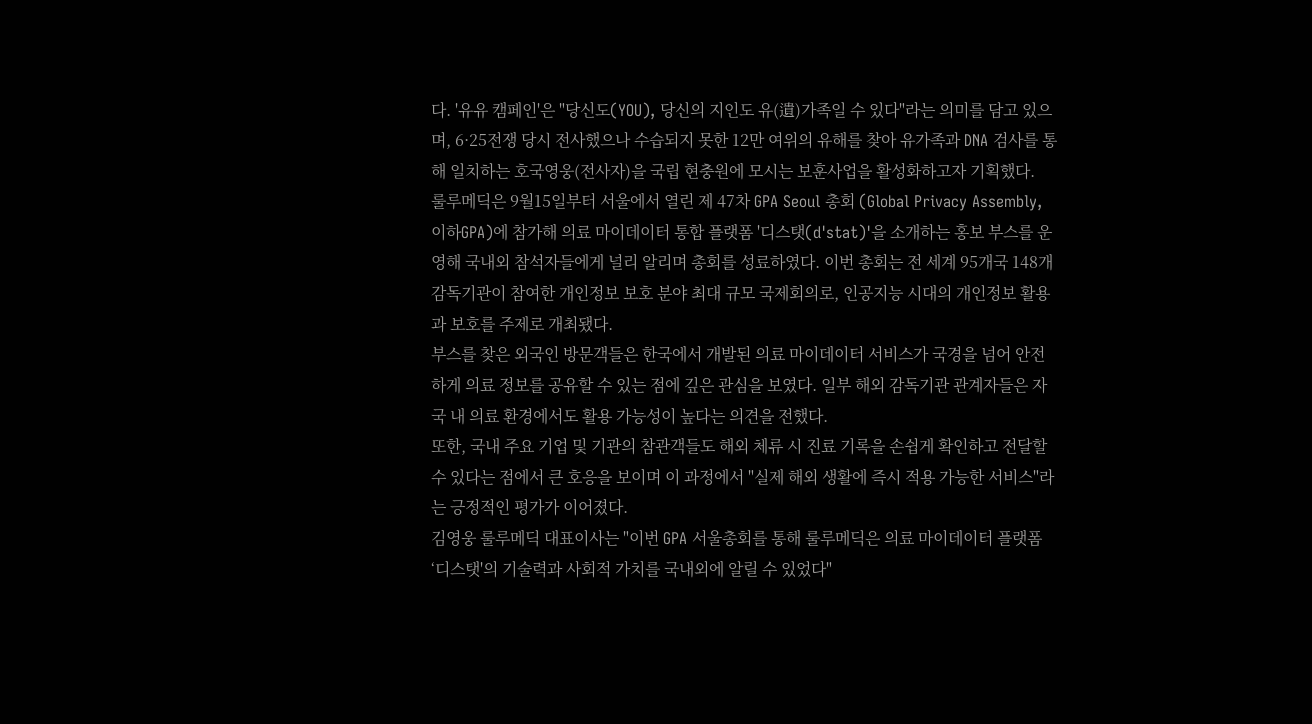다. '유유 캠페인'은 "당신도(YOU), 당신의 지인도 유(遺)가족일 수 있다"라는 의미를 담고 있으며, 6·25전쟁 당시 전사했으나 수습되지 못한 12만 여위의 유해를 찾아 유가족과 DNA 검사를 통해 일치하는 호국영웅(전사자)을 국립 현충원에 모시는 보훈사업을 활성화하고자 기획했다.
룰루메딕은 9월15일부터 서울에서 열린 제 47차 GPA Seoul 총회 (Global Privacy Assembly, 이하GPA)에 참가해 의료 마이데이터 통합 플랫폼 '디스탯(d'stat)'을 소개하는 홍보 부스를 운영해 국내외 참석자들에게 널리 알리며 총회를 성료하였다. 이번 총회는 전 세계 95개국 148개 감독기관이 참여한 개인정보 보호 분야 최대 규모 국제회의로, 인공지능 시대의 개인정보 활용과 보호를 주제로 개최됐다.
부스를 찾은 외국인 방문객들은 한국에서 개발된 의료 마이데이터 서비스가 국경을 넘어 안전하게 의료 정보를 공유할 수 있는 점에 깊은 관심을 보였다. 일부 해외 감독기관 관계자들은 자국 내 의료 환경에서도 활용 가능성이 높다는 의견을 전했다.
또한, 국내 주요 기업 및 기관의 참관객들도 해외 체류 시 진료 기록을 손쉽게 확인하고 전달할 수 있다는 점에서 큰 호응을 보이며 이 과정에서 "실제 해외 생활에 즉시 적용 가능한 서비스"라는 긍정적인 평가가 이어졌다.
김영웅 룰루메딕 대표이사는 "이번 GPA 서울총회를 통해 룰루메딕은 의료 마이데이터 플랫폼 ‘디스탯'의 기술력과 사회적 가치를 국내외에 알릴 수 있었다"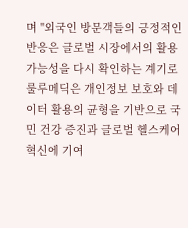며 "외국인 방문객들의 긍정적인 반응은 글로벌 시장에서의 활용 가능성을 다시 확인하는 계기로 룰루메딕은 개인정보 보호와 데이터 활용의 균형을 기반으로 국민 건강 증진과 글로벌 헬스케어 혁신에 기여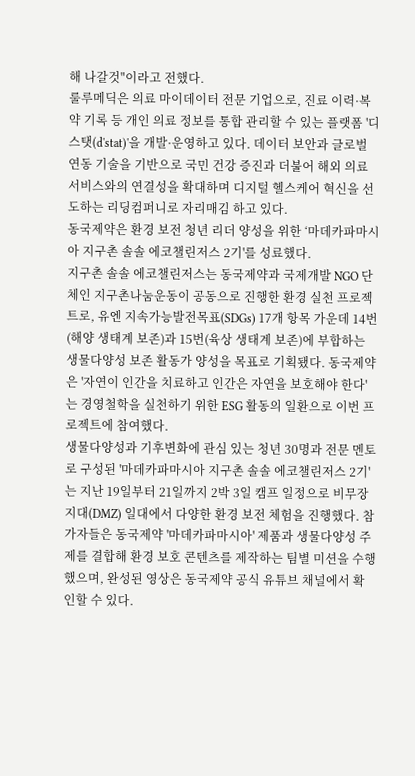해 나갈것"이라고 전했다.
룰루메딕은 의료 마이데이터 전문 기업으로, 진료 이력·복약 기록 등 개인 의료 정보를 통합 관리할 수 있는 플랫폼 '디스탯(d'stat)'을 개발·운영하고 있다. 데이터 보안과 글로벌 연동 기술을 기반으로 국민 건강 증진과 더불어 해외 의료 서비스와의 연결성을 확대하며 디지털 헬스케어 혁신을 선도하는 리딩컴퍼니로 자리매김 하고 있다.
동국제약은 환경 보전 청년 리더 양성을 위한 ‘마데카파마시아 지구촌 솔솔 에코챌린저스 2기'를 성료했다.
지구촌 솔솔 에코챌린저스는 동국제약과 국제개발 NGO 단체인 지구촌나눔운동이 공동으로 진행한 환경 실천 프로젝트로, 유엔 지속가능발전목표(SDGs) 17개 항목 가운데 14번(해양 생태계 보존)과 15번(육상 생태계 보존)에 부합하는 생물다양성 보존 활동가 양성을 목표로 기획됐다. 동국제약은 '자연이 인간을 치료하고 인간은 자연을 보호해야 한다'는 경영철학을 실천하기 위한 ESG 활동의 일환으로 이번 프로젝트에 참여했다.
생물다양성과 기후변화에 관심 있는 청년 30명과 전문 멘토로 구성된 '마데카파마시아 지구촌 솔솔 에코챌린저스 2기'는 지난 19일부터 21일까지 2박 3일 캠프 일정으로 비무장지대(DMZ) 일대에서 다양한 환경 보전 체험을 진행했다. 참가자들은 동국제약 '마데카파마시아' 제품과 생물다양성 주제를 결합해 환경 보호 콘텐츠를 제작하는 팀별 미션을 수행했으며, 완성된 영상은 동국제약 공식 유튜브 채널에서 확인할 수 있다.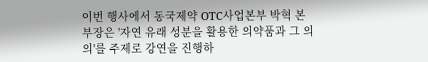이번 행사에서 동국제약 OTC사업본부 박혁 본부장은 '자연 유래 성분을 활용한 의약품과 그 의의'를 주제로 강연을 진행하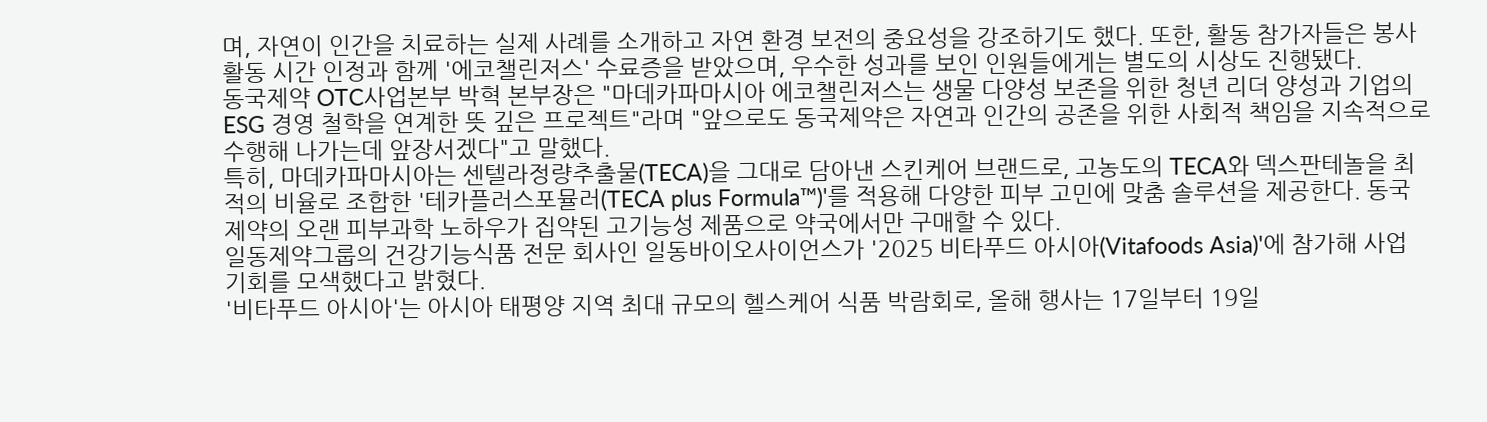며, 자연이 인간을 치료하는 실제 사례를 소개하고 자연 환경 보전의 중요성을 강조하기도 했다. 또한, 활동 참가자들은 봉사활동 시간 인정과 함께 '에코챌린저스' 수료증을 받았으며, 우수한 성과를 보인 인원들에게는 별도의 시상도 진행됐다.
동국제약 OTC사업본부 박혁 본부장은 "마데카파마시아 에코챌린저스는 생물 다양성 보존을 위한 청년 리더 양성과 기업의 ESG 경영 철학을 연계한 뜻 깊은 프로젝트"라며 "앞으로도 동국제약은 자연과 인간의 공존을 위한 사회적 책임을 지속적으로 수행해 나가는데 앞장서겠다"고 말했다.
특히, 마데카파마시아는 센텔라정량추출물(TECA)을 그대로 담아낸 스킨케어 브랜드로, 고농도의 TECA와 덱스판테놀을 최적의 비율로 조합한 '테카플러스포뮬러(TECA plus Formula™)'를 적용해 다양한 피부 고민에 맞춤 솔루션을 제공한다. 동국제약의 오랜 피부과학 노하우가 집약된 고기능성 제품으로 약국에서만 구매할 수 있다.
일동제약그룹의 건강기능식품 전문 회사인 일동바이오사이언스가 '2025 비타푸드 아시아(Vitafoods Asia)'에 참가해 사업 기회를 모색했다고 밝혔다.
'비타푸드 아시아'는 아시아 태평양 지역 최대 규모의 헬스케어 식품 박람회로, 올해 행사는 17일부터 19일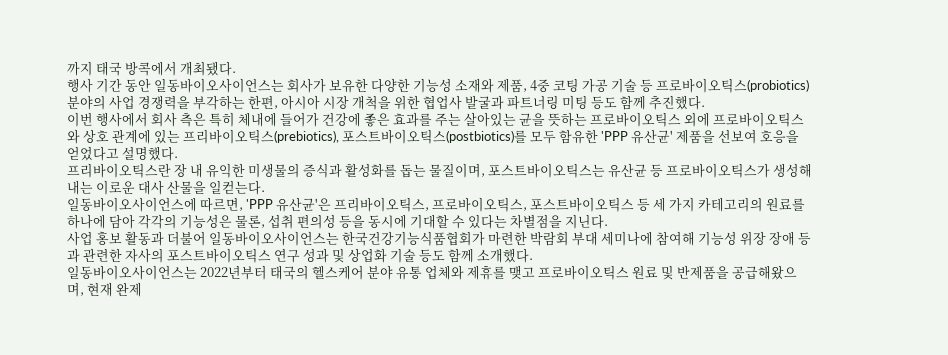까지 태국 방콕에서 개최됐다.
행사 기간 동안 일동바이오사이언스는 회사가 보유한 다양한 기능성 소재와 제품, 4중 코팅 가공 기술 등 프로바이오틱스(probiotics) 분야의 사업 경쟁력을 부각하는 한편, 아시아 시장 개척을 위한 협업사 발굴과 파트너링 미팅 등도 함께 추진했다.
이번 행사에서 회사 측은 특히 체내에 들어가 건강에 좋은 효과를 주는 살아있는 균을 뜻하는 프로바이오틱스 외에 프로바이오틱스와 상호 관계에 있는 프리바이오틱스(prebiotics), 포스트바이오틱스(postbiotics)를 모두 함유한 'PPP 유산균' 제품을 선보여 호응을 얻었다고 설명했다.
프리바이오틱스란 장 내 유익한 미생물의 증식과 활성화를 돕는 물질이며, 포스트바이오틱스는 유산균 등 프로바이오틱스가 생성해내는 이로운 대사 산물을 일컫는다.
일동바이오사이언스에 따르면, 'PPP 유산균'은 프리바이오틱스, 프로바이오틱스, 포스트바이오틱스 등 세 가지 카테고리의 원료를 하나에 담아 각각의 기능성은 물론, 섭취 편의성 등을 동시에 기대할 수 있다는 차별점을 지닌다.
사업 홍보 활동과 더불어 일동바이오사이언스는 한국건강기능식품협회가 마련한 박람회 부대 세미나에 참여해 기능성 위장 장애 등과 관련한 자사의 포스트바이오틱스 연구 성과 및 상업화 기술 등도 함께 소개했다.
일동바이오사이언스는 2022년부터 태국의 헬스케어 분야 유통 업체와 제휴를 맺고 프로바이오틱스 원료 및 반제품을 공급해왔으며, 현재 완제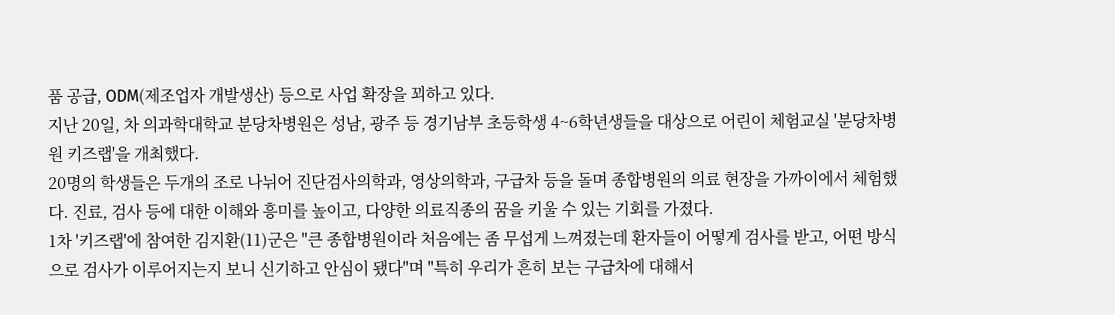품 공급, ODM(제조업자 개발생산) 등으로 사업 확장을 꾀하고 있다.
지난 20일, 차 의과학대학교 분당차병원은 성남, 광주 등 경기남부 초등학생 4~6학년생들을 대상으로 어린이 체험교실 '분당차병원 키즈랩'을 개최했다.
20명의 학생들은 두개의 조로 나뉘어 진단검사의학과, 영상의학과, 구급차 등을 돌며 종합병원의 의료 현장을 가까이에서 체험했다. 진료, 검사 등에 대한 이해와 흥미를 높이고, 다양한 의료직종의 꿈을 키울 수 있는 기회를 가졌다.
1차 '키즈랩'에 참여한 김지환(11)군은 "큰 종합병원이라 처음에는 좀 무섭게 느껴졌는데 환자들이 어떻게 검사를 받고, 어떤 방식으로 검사가 이루어지는지 보니 신기하고 안심이 됐다"며 "특히 우리가 흔히 보는 구급차에 대해서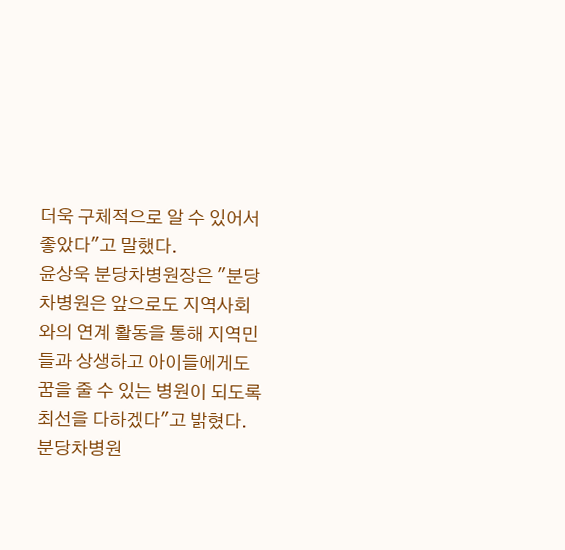더욱 구체적으로 알 수 있어서 좋았다"고 말했다.
윤상욱 분당차병원장은 "분당차병원은 앞으로도 지역사회와의 연계 활동을 통해 지역민들과 상생하고 아이들에게도 꿈을 줄 수 있는 병원이 되도록 최선을 다하겠다"고 밝혔다.
분당차병원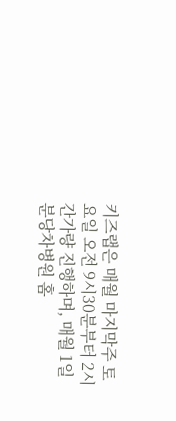키즈랩은 매월 마지막주 토요일 오전 9시30분부터 2시간가량 진행하며, 매월 1일 분당차병원 홈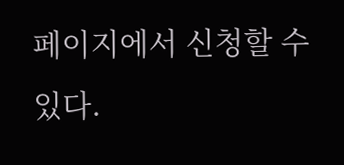페이지에서 신청할 수 있다.